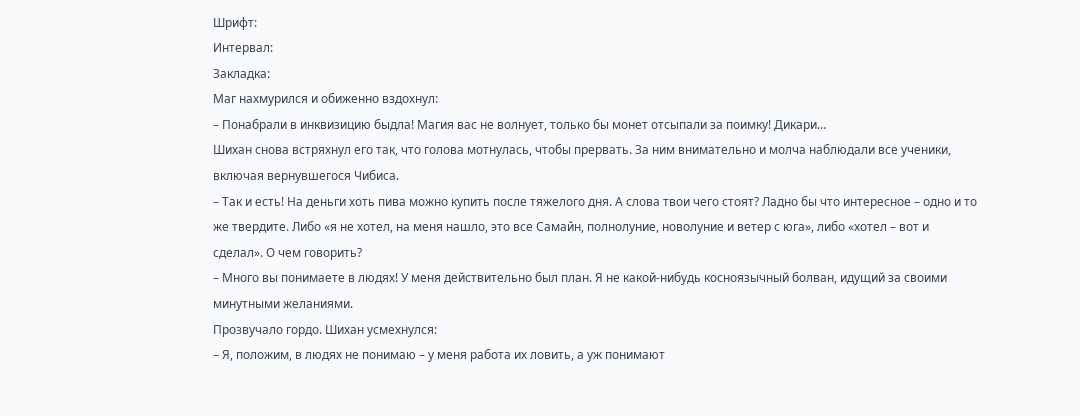Шрифт:
Интервал:
Закладка:
Маг нахмурился и обиженно вздохнул:
– Понабрали в инквизицию быдла! Магия вас не волнует, только бы монет отсыпали за поимку! Дикари…
Шихан снова встряхнул его так, что голова мотнулась, чтобы прервать. За ним внимательно и молча наблюдали все ученики, включая вернувшегося Чибиса.
– Так и есть! На деньги хоть пива можно купить после тяжелого дня. А слова твои чего стоят? Ладно бы что интересное – одно и то же твердите. Либо «я не хотел, на меня нашло, это все Самайн, полнолуние, новолуние и ветер с юга», либо «хотел – вот и сделал». О чем говорить?
– Много вы понимаете в людях! У меня действительно был план. Я не какой-нибудь косноязычный болван, идущий за своими минутными желаниями.
Прозвучало гордо. Шихан усмехнулся:
– Я, положим, в людях не понимаю – у меня работа их ловить, а уж понимают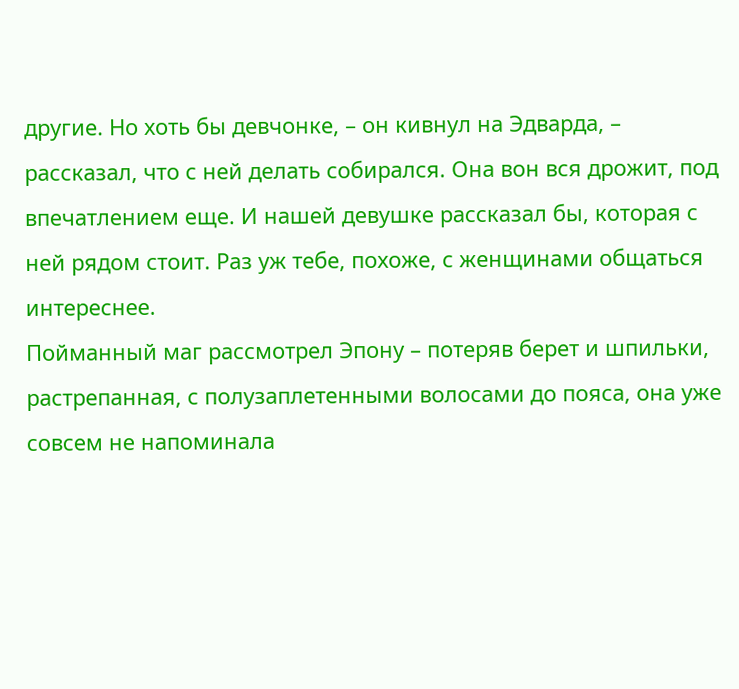другие. Но хоть бы девчонке, – он кивнул на Эдварда, – рассказал, что с ней делать собирался. Она вон вся дрожит, под впечатлением еще. И нашей девушке рассказал бы, которая с ней рядом стоит. Раз уж тебе, похоже, с женщинами общаться интереснее.
Пойманный маг рассмотрел Эпону – потеряв берет и шпильки, растрепанная, с полузаплетенными волосами до пояса, она уже совсем не напоминала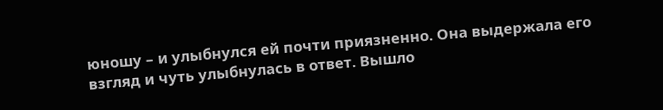юношу – и улыбнулся ей почти приязненно. Она выдержала его взгляд и чуть улыбнулась в ответ. Вышло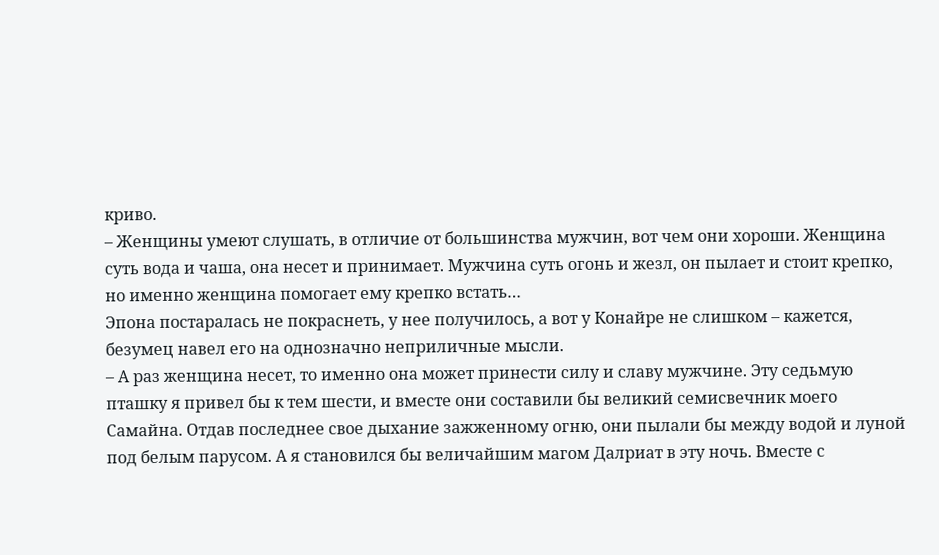криво.
– Женщины умеют слушать, в отличие от большинства мужчин, вот чем они хороши. Женщина суть вода и чаша, она несет и принимает. Мужчина суть огонь и жезл, он пылает и стоит крепко, но именно женщина помогает ему крепко встать…
Эпона постаралась не покраснеть, у нее получилось, а вот у Конайре не слишком – кажется, безумец навел его на однозначно неприличные мысли.
– А раз женщина несет, то именно она может принести силу и славу мужчине. Эту седьмую пташку я привел бы к тем шести, и вместе они составили бы великий семисвечник моего Самайна. Отдав последнее свое дыхание зажженному огню, они пылали бы между водой и луной под белым парусом. А я становился бы величайшим магом Далриат в эту ночь. Вместе с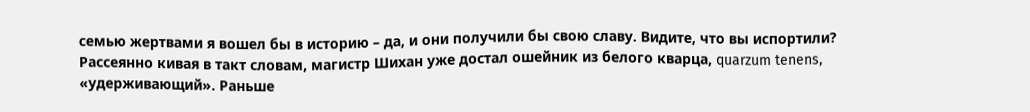семью жертвами я вошел бы в историю – да, и они получили бы свою славу. Видите, что вы испортили?
Рассеянно кивая в такт словам, магистр Шихан уже достал ошейник из белого кварца, quarzum tenens, «удерживающий». Раньше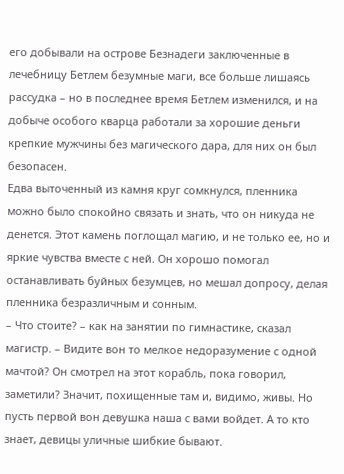его добывали на острове Безнадеги заключенные в лечебницу Бетлем безумные маги, все больше лишаясь рассудка – но в последнее время Бетлем изменился, и на добыче особого кварца работали за хорошие деньги крепкие мужчины без магического дара, для них он был безопасен.
Едва выточенный из камня круг сомкнулся, пленника можно было спокойно связать и знать, что он никуда не денется. Этот камень поглощал магию, и не только ее, но и яркие чувства вместе с ней. Он хорошо помогал останавливать буйных безумцев, но мешал допросу, делая пленника безразличным и сонным.
– Что стоите? – как на занятии по гимнастике, сказал магистр. – Видите вон то мелкое недоразумение с одной мачтой? Он смотрел на этот корабль, пока говорил, заметили? Значит, похищенные там и, видимо, живы. Но пусть первой вон девушка наша с вами войдет. А то кто знает, девицы уличные шибкие бывают.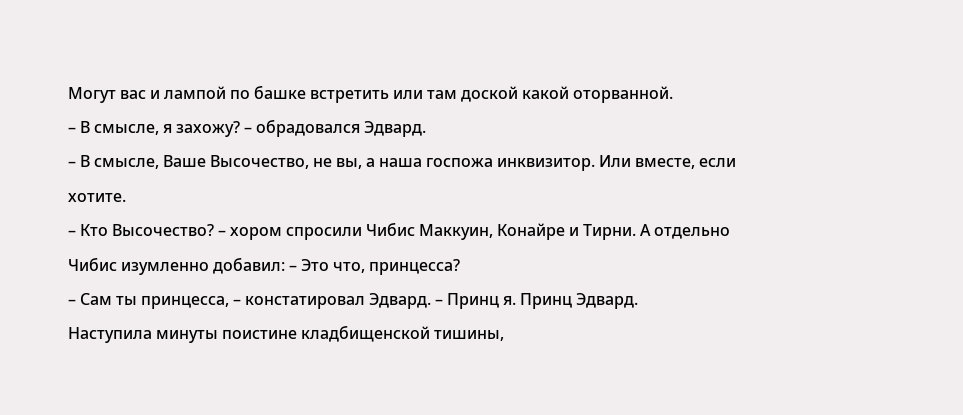Могут вас и лампой по башке встретить или там доской какой оторванной.
– В смысле, я захожу? – обрадовался Эдвард.
– В смысле, Ваше Высочество, не вы, а наша госпожа инквизитор. Или вместе, если хотите.
– Кто Высочество? – хором спросили Чибис Маккуин, Конайре и Тирни. А отдельно Чибис изумленно добавил: – Это что, принцесса?
– Сам ты принцесса, – констатировал Эдвард. – Принц я. Принц Эдвард.
Наступила минуты поистине кладбищенской тишины,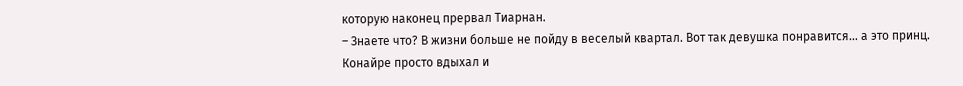которую наконец прервал Тиарнан.
– Знаете что? В жизни больше не пойду в веселый квартал. Вот так девушка понравится… а это принц.
Конайре просто вдыхал и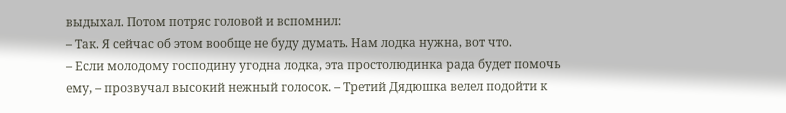выдыхал. Потом потряс головой и вспомнил:
– Так. Я сейчас об этом вообще не буду думать. Нам лодка нужна, вот что.
– Если молодому господину угодна лодка, эта простолюдинка рада будет помочь ему, – прозвучал высокий нежный голосок. – Третий Дядюшка велел подойти к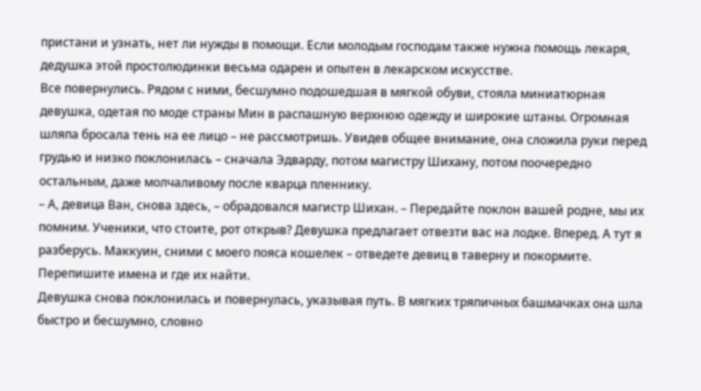пристани и узнать, нет ли нужды в помощи. Если молодым господам также нужна помощь лекаря, дедушка этой простолюдинки весьма одарен и опытен в лекарском искусстве.
Все повернулись. Рядом с ними, бесшумно подошедшая в мягкой обуви, стояла миниатюрная девушка, одетая по моде страны Мин в распашную верхнюю одежду и широкие штаны. Огромная шляпа бросала тень на ее лицо – не рассмотришь. Увидев общее внимание, она сложила руки перед грудью и низко поклонилась – сначала Эдварду, потом магистру Шихану, потом поочередно остальным, даже молчаливому после кварца пленнику.
– А, девица Ван, снова здесь, – обрадовался магистр Шихан. – Передайте поклон вашей родне, мы их помним. Ученики, что стоите, рот открыв? Девушка предлагает отвезти вас на лодке. Вперед. А тут я разберусь. Маккуин, сними с моего пояса кошелек – отведете девиц в таверну и покормите. Перепишите имена и где их найти.
Девушка снова поклонилась и повернулась, указывая путь. В мягких тряпичных башмачках она шла быстро и бесшумно, словно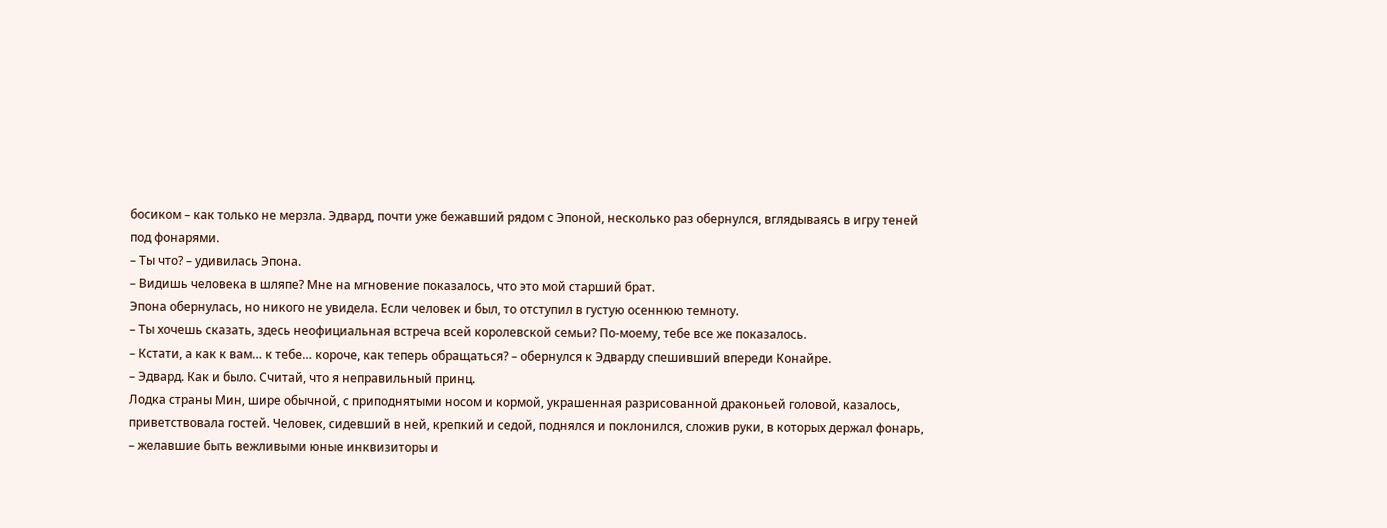босиком – как только не мерзла. Эдвард, почти уже бежавший рядом с Эпоной, несколько раз обернулся, вглядываясь в игру теней под фонарями.
– Ты что? – удивилась Эпона.
– Видишь человека в шляпе? Мне на мгновение показалось, что это мой старший брат.
Эпона обернулась, но никого не увидела. Если человек и был, то отступил в густую осеннюю темноту.
– Ты хочешь сказать, здесь неофициальная встреча всей королевской семьи? По-моему, тебе все же показалось.
– Кстати, а как к вам… к тебе… короче, как теперь обращаться? – обернулся к Эдварду спешивший впереди Конайре.
– Эдвард. Как и было. Считай, что я неправильный принц.
Лодка страны Мин, шире обычной, с приподнятыми носом и кормой, украшенная разрисованной драконьей головой, казалось, приветствовала гостей. Человек, сидевший в ней, крепкий и седой, поднялся и поклонился, сложив руки, в которых держал фонарь, – желавшие быть вежливыми юные инквизиторы и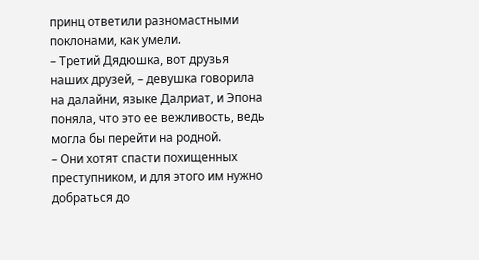принц ответили разномастными поклонами, как умели.
– Третий Дядюшка, вот друзья наших друзей, – девушка говорила на далайни, языке Далриат, и Эпона поняла, что это ее вежливость, ведь могла бы перейти на родной.
– Они хотят спасти похищенных преступником, и для этого им нужно добраться до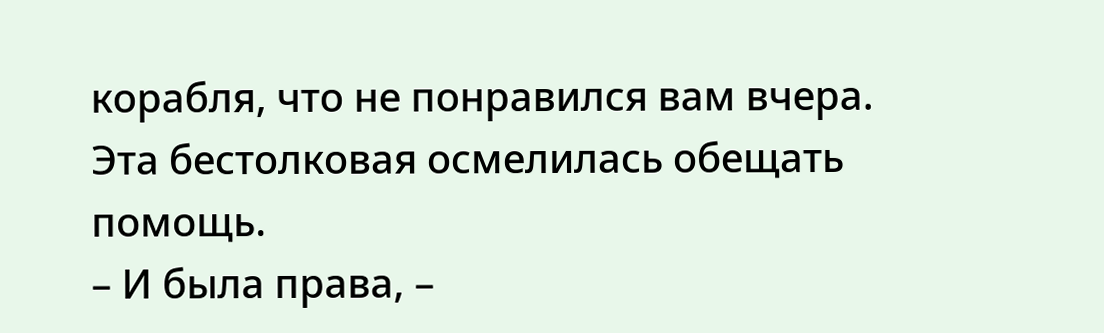корабля, что не понравился вам вчера. Эта бестолковая осмелилась обещать помощь.
– И была права, –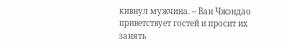кивнул мужчина. – Ван Чжэндао приветствует гостей и просит их занять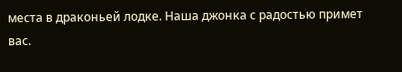места в драконьей лодке. Наша джонка с радостью примет вас.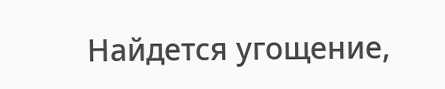Найдется угощение,